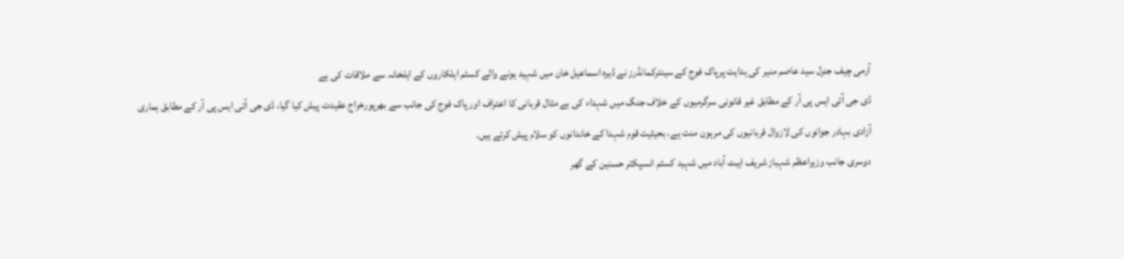آرمی چیف جنرل سید عاصم منیر کی ہدایت پرپاک فوج کے سینئرکمانڈرز نے ڈیرہ اسماعیل خان میں شہید ہونے والے کسٹم اہلکاروں کے اہلخانہ سے ملاقات کی ہے
ڈی جی آئی ایس پی آر کے مطابق غیر قانونی سرگرمیوں کے خلاف جنگ میں شہداء کی بے مثال قربانی کا اعتراف اور پاک فوج کی جانب سے بھرپورخراج عقیدت پیش کیا گیا، ڈی جی آئی ایس پی آر کے مطابق ہماری آزادی بہادر جوانوں کی لازوال قربانیوں کی مرہون منت ہے، بحیثیت قوم شہدا کے خاندانوں کو سلام پیش کرتے ہیں۔
دوسری جانب وزیراعظم شہباز شریف ایبٹ آباد میں شہید کسٹم انسپکٹر حسنین کے گھر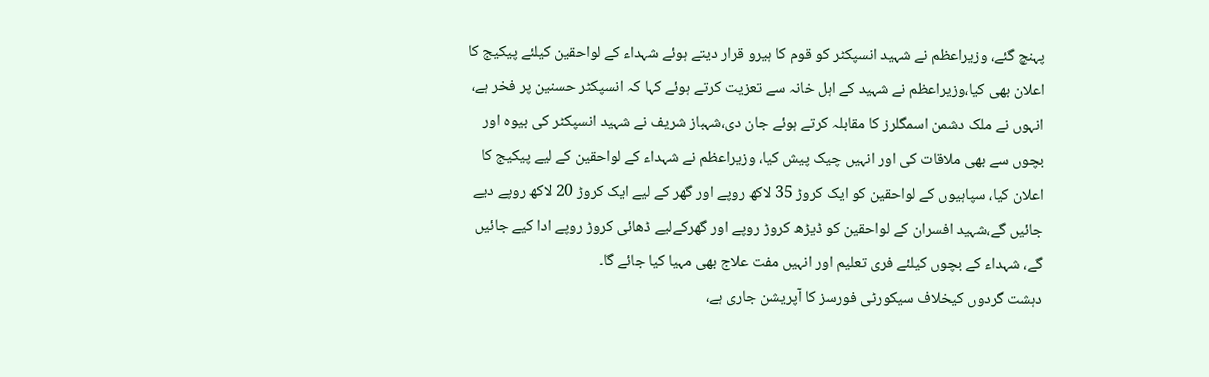پہنچ گئے، وزیراعظم نے شہید انسپکٹر کو قوم کا ہیرو قرار دیتے ہوئے شہداء کے لواحقین کیلئے پیکیج کا اعلان بھی کیا،وزیراعظم نے شہید کے اہل خانہ سے تعزیت کرتے ہوئے کہا کہ انسپکٹر حسنین پر فخر ہے، انہوں نے ملک دشمن اسمگلرز کا مقابلہ کرتے ہوئے جان دی،شہباز شریف نے شہید انسپکٹر کی بیوہ اور بچوں سے بھی ملاقات کی اور انہیں چیک پیش کیا، وزیراعظم نے شہداء کے لواحقین کے لیے پیکیج کا اعلان کیا، سپاہیوں کے لواحقین کو ایک کروڑ 35 لاکھ روپے اور گھر کے لیے ایک کروڑ 20 لاکھ روپے دیے جائیں گے،شہید افسران کے لواحقین کو ڈیڑھ کروڑ روپے اور گھرکےلیے ڈھائی کروڑ روپے ادا کیے جائیں گے، شہداء کے بچوں کیلئے فری تعلیم اور انہیں مفت علاج بھی مہیا کیا جائے گا۔
دہشت گردوں کیخلاف سیکورٹی فورسز کا آپریشن جاری ہے،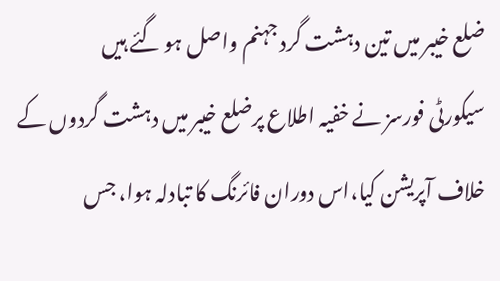ضلع خیبر میں تین دہشت گرد جہنم واصل ہو گئے ہیں
سیکورٹی فورسز نے خفیہ اطلاع پرضلع خیبر میں دہشت گردوں کے خلاف آپریشن کیا،اس دوران فائرنگ کا تبادلہ ہوا، جس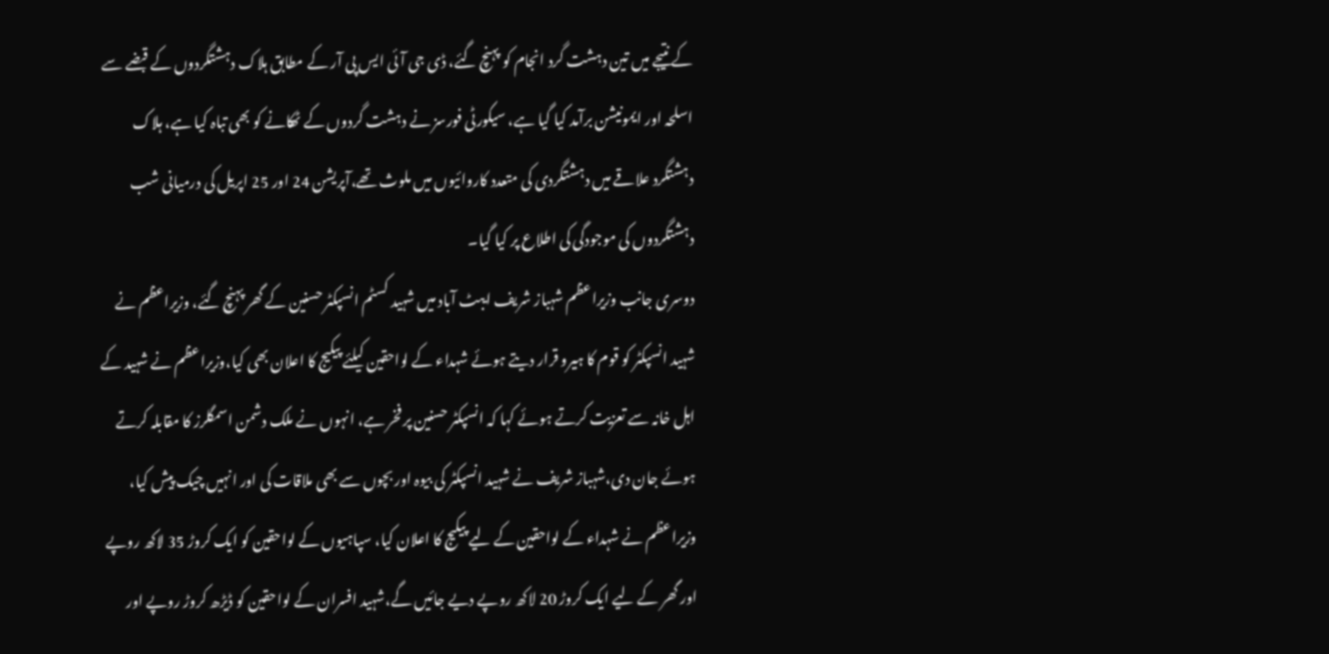کے نتیجے میں تین دہشت گرد انجام کو پہنچ گئے، ڈی جی آئی ایس پی آر کے مطابق ہلاک دہشتگردوں کے قبضے سے اسلحہ اور ایمونیشن برآمد کیا گیا ہے، سیکورٹی فورسز نے دہشت گردوں کے ٹھکانے کو بھی تباہ کیا ہے، ہلاک دہشتگرد علاقے میں دہشتگردی کی متعدد کاروائیوں میں ملوث تھے،آپریشن 24 اور 25 اپریل کی درمیانی شب دہشتگردوں کی موجودگی کی اطلاع پر کیا گیا۔
دوسری جانب وزیراعظم شہباز شریف ایبٹ آباد میں شہید کسٹم انسپکٹر حسنین کے گھر پہنچ گئے، وزیراعظم نے شہید انسپکٹر کو قوم کا ہیرو قرار دیتے ہوئے شہداء کے لواحقین کیلئے پیکیج کا اعلان بھی کیا،وزیراعظم نے شہید کے اہل خانہ سے تعزیت کرتے ہوئے کہا کہ انسپکٹر حسنین پر فخر ہے، انہوں نے ملک دشمن اسمگلرز کا مقابلہ کرتے ہوئے جان دی،شہباز شریف نے شہید انسپکٹر کی بیوہ اور بچوں سے بھی ملاقات کی اور انہیں چیک پیش کیا، وزیراعظم نے شہداء کے لواحقین کے لیے پیکیج کا اعلان کیا، سپاہیوں کے لواحقین کو ایک کروڑ 35 لاکھ روپے اور گھر کے لیے ایک کروڑ 20 لاکھ روپے دیے جائیں گے،شہید افسران کے لواحقین کو ڈیڑھ کروڑ روپے اور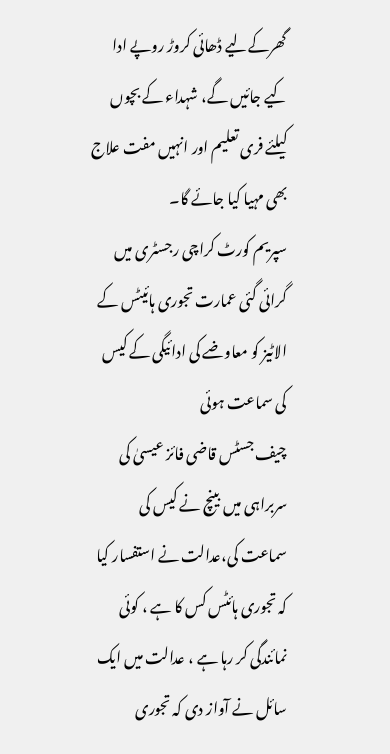گھرکےلیے ڈھائی کروڑ روپے ادا کیے جائیں گے، شہداء کے بچوں کیلئے فری تعلیم اور انہیں مفت علاج بھی مہیا کیا جائے گا۔
سپریم کورٹ کراچی رجسٹری میں گرائی گئی عمارت تجوری ہائیٹس کے الاٹیز کو معاوضے کی ادائیگی کے کیس کی سماعت ہوئی
چیف جسٹس قاضی فائز عیسیٰ کی سربراہی میں بینچ نے کیس کی سماعت کی،عدالت نے استفسار کیا کہ تجوری ہائٹس کس کا ہے ، کوئی نمائندگی کر رہا ہے ، عدالت میں ایک سائل نے آواز دی کہ تجوری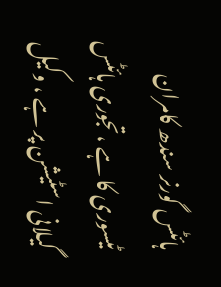ہائٹس گورنر سندھ کامران ٹیسوری کا ہے ،تجوری ہائٹس گیلانی اسٹیشن پر ہے ، وکیل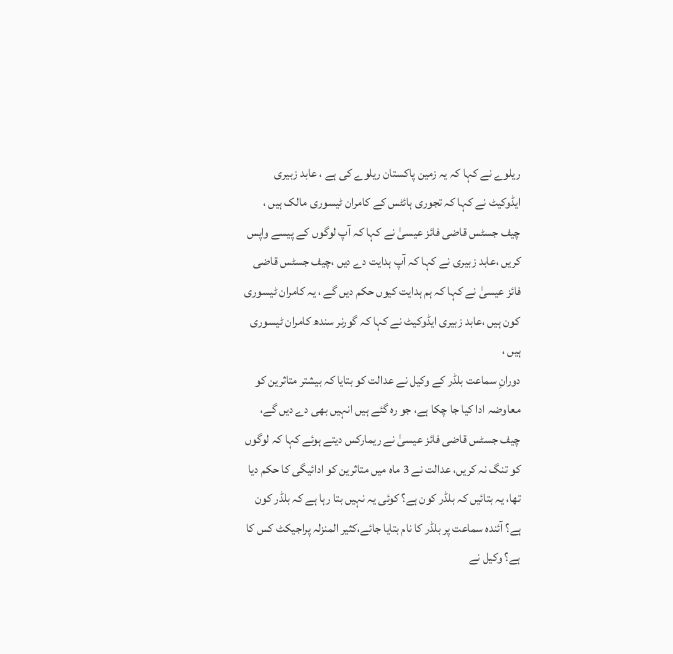ریلوے نے کہا کہ یہ زمین پاکستان ریلوے کی ہے ، عابد زبیری ایڈوکیٹ نے کہا کہ تجوری ہائٹس کے کامران ٹیسوری مالک ہیں ، چیف جسٹس قاضی فائز عیسیٰ نے کہا کہ آپ لوگوں کے پیسے واپس کریں ،عابد زبیری نے کہا کہ آپ ہدایت دے دیں ،چیف جسٹس قاضی فائز عیسیٰ نے کہا کہ ہم ہدایت کیوں حکم دیں گے ، یہ کامران ٹیسوری کون ہیں ،عابد زبیری ایڈوکیٹ نے کہا کہ گورنر سندھ کامران ٹیسوری ہیں ،
دورانِ سماعت بلڈر کے وکیل نے عدالت کو بتایا کہ بیشتر متاثرین کو معاوضہ ادا کیا جا چکا ہے، جو رہ گئے ہیں انہیں بھی دے دیں گے، چیف جسٹس قاضی فائز عیسیٰ نے ریمارکس دیتے ہوئے کہا کہ لوگوں کو تنگ نہ کریں، عدالت نے 3 ماہ میں متاثرین کو ادائیگی کا حکم دیا تھا، یہ بتائیں کہ بلڈر کون ہے؟ کوئی یہ نہیں بتا رہا ہے کہ بلڈر کون ہے؟ آئندہ سماعت پر بلڈر کا نام بتایا جائے،کثیر المنزلہ پراجیکٹ کس کا ہے؟ وکیل نے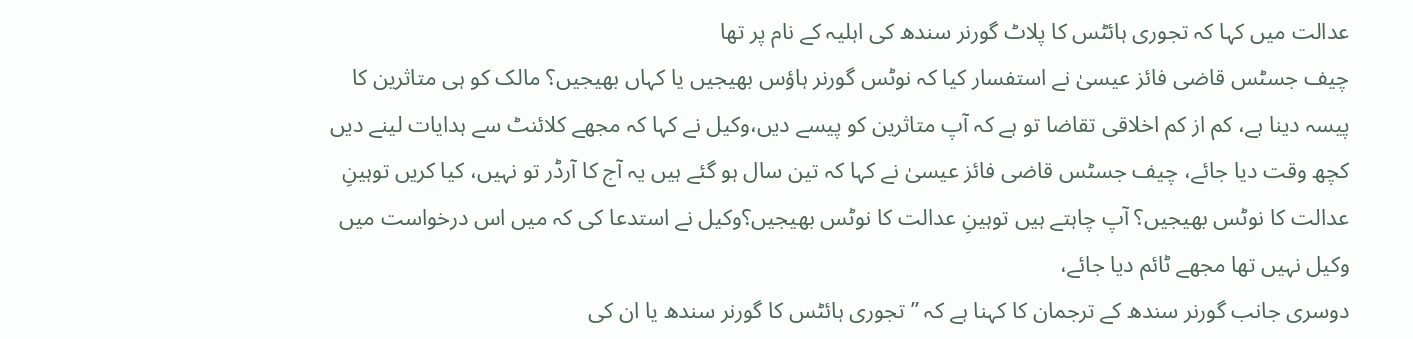عدالت میں کہا کہ تجوری ہائٹس کا پلاٹ گورنر سندھ کی اہلیہ کے نام پر تھا
چیف جسٹس قاضی فائز عیسیٰ نے استفسار کیا کہ نوٹس گورنر ہاؤس بھیجیں یا کہاں بھیجیں؟ مالک کو ہی متاثرین کا پیسہ دینا ہے، کم از کم اخلاقی تقاضا تو ہے کہ آپ متاثرین کو پیسے دیں،وکیل نے کہا کہ مجھے کلائنٹ سے ہدایات لینے دیں کچھ وقت دیا جائے، چیف جسٹس قاضی فائز عیسیٰ نے کہا کہ تین سال ہو گئے ہیں یہ آج کا آرڈر تو نہیں، کیا کریں توہینِ عدالت کا نوٹس بھیجیں؟ آپ چاہتے ہیں توہینِ عدالت کا نوٹس بھیجیں؟وکیل نے استدعا کی کہ میں اس درخواست میں وکیل نہیں تھا مجھے ٹائم دیا جائے،
دوسری جانب گورنر سندھ کے ترجمان کا کہنا ہے کہ ” تجوری ہائٹس کا گورنر سندھ یا ان کی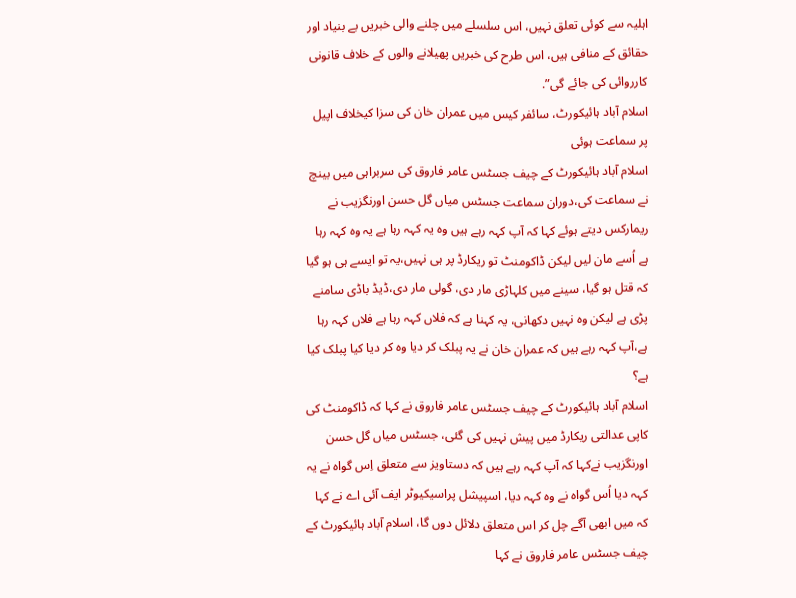اہلیہ سے کوئی تعلق نہیں، اس سلسلے میں چلنے والی خبریں بے بنیاد اور حقائق کے منافی ہیں، اس طرح کی خبریں پھیلانے والوں کے خلاف قانونی کارروائی کی جائے گی”.
اسلام آباد ہائیکورٹ، سائفر کیس میں عمران خان کی سزا کیخلاف اپیل پر سماعت ہوئی
اسلام آباد ہائیکورٹ کے چیف جسٹس عامر فاروق کی سربراہی میں بینچ نے سماعت کی،دوران سماعت جسٹس میاں گل حسن اورنگزیب نے ریمارکس دیتے ہوئے کہا کہ آپ کہہ رہے ہیں وہ یہ کہہ رہا ہے یہ وہ کہہ رہا ہے اُسے مان لیں لیکن ڈاکومنٹ تو ریکارڈ پر ہی نہیں،یہ تو ایسے ہی ہو گیا کہ قتل ہو گیا، سینے میں کلہاڑی مار دی، گولی مار دی،ڈیڈ باڈی سامنے پڑی ہے لیکن وہ نہیں دکھانی، یہ کہنا ہے کہ فلاں کہہ رہا ہے فلاں کہہ رہا ہے،آپ کہہ رہے ہیں کہ عمران خان نے یہ پبلک کر دیا وہ کر دیا کیا پبلک کیا ہے؟
اسلام آباد ہائیکورٹ کے چیف جسٹس عامر فاروق نے کہا کہ ڈاکومنٹ کی کاپی عدالتی ریکارڈ میں پیش نہیں کی گئی، جسٹس میاں گل حسن اورنگزیب نےکہا کہ آپ کہہ رہے ہیں کہ دستاویز سے متعلق اِس گواہ نے یہ کہہ دیا اُس گواہ نے وہ کہہ دیا، اسپیشل پراسیکیوٹر ایف آئی اے نے کہا کہ میں ابھی آگے چل کر اس متعلق دلائل دوں گا، اسلام آباد ہائیکورٹ کے چیف جسٹس عامر فاروق نے کہا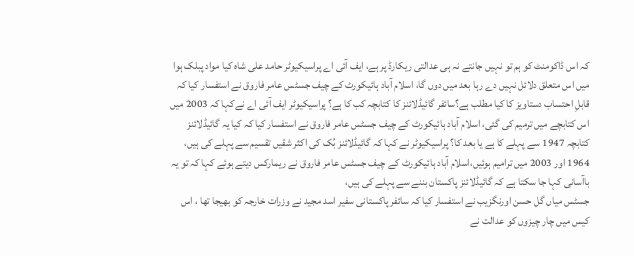کہ اس ڈاکومنٹ کو ہم تو نہیں جانتے نہ ہی عدالتی ریکارڈ پر ہے، ایف آئی اے پراسیکیوٹر حامد علی شاہ کیا مواد پبلک ہوا میں اس متعلق دلائل نہیں دے رہا بعد میں دوں گا، اسلام آباد ہائیکورٹ کے چیف جسٹس عامر فاروق نے استفسار کیا کہ قابلِ احتساب دستاویز کا کیا مطلب ہے؟سائفر گائیڈلائنز کا کتابچہ کب کا ہے؟ پراسیکیوٹر ایف آئی اے نےکہا کہ 2003 میں اس کتابچے میں ترمیم کی گئی، اسلام آباد ہائیکورٹ کے چیف جسٹس عامر فاروق نے استفسار کیا کہ کیا یہ گائیڈلائنز کتابچہ 1947 سے پہلے کا ہے یا بعد کا؟ پراسیکیوٹر نے کہا کہ گائیڈلائنز بُک کی اکثر شقیں تقسیم سے پہلے کی ہیں، 1964 اور 2003 میں ترامیم ہوئیں،اسلام آباد ہائیکورٹ کے چیف جسٹس عامر فاروق نے ریمارکس دیتے ہوئے کہا کہ تو یہ باآسانی کہا جا سکتا ہے کہ گائیڈلائنز پاکستان بننے سے پہلے کی ہیں،
جسٹس میاں گل حسن اورنگزیب نے استفسار کیا کہ سائفر پاکستانی سفیر اسد مجید نے وزرات خارجہ کو بھیجا تھا ، اس کیس میں چار چیزوں کو عدالت نے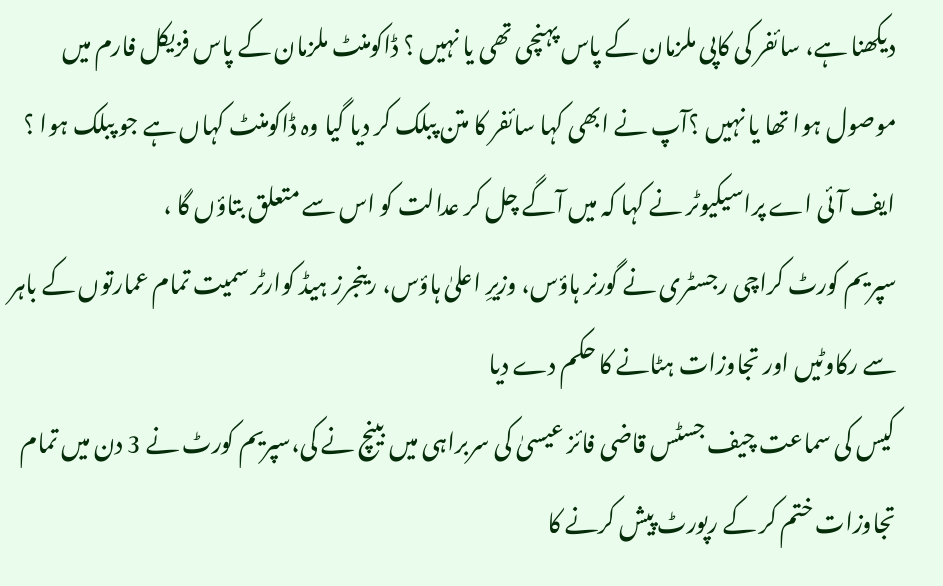دیکھنا ہے، سائفر کی کاپی ملزمان کے پاس پہنچی تھی یا نہیں ؟ ڈاکومنٹ ملزمان کے پاس فزیکل فارم میں موصول ہوا تھا یا نہیں ؟آپ نے ابھی کہا سائفر کا متن پبلک کر دیا گیا وہ ڈاکومنٹ کہاں ہے جو پبلک ہوا ؟ ایف آئی اے پراسیکیوٹر نے کہا کہ میں آگے چل کر عدالت کو اس سے متعلق بتاؤں گا ،
سپریم کورٹ کراچی رجسٹری نے گورنر ہاؤس، وزیرِ اعلیٰ ہاؤس، رینجرز ہیڈ کوارٹر سمیت تمام عمارتوں کے باہر سے رکاوٹیں اور تجاوزات ہٹانے کا حکم دے دیا
کیس کی سماعت چیف جسٹس قاضی فائز عیسیٰ کی سربراہی میں بینچ نے کی،سپریم کورٹ نے 3 دن میں تمام تجاوزات ختم کر کے رپورٹ پیش کرنے کا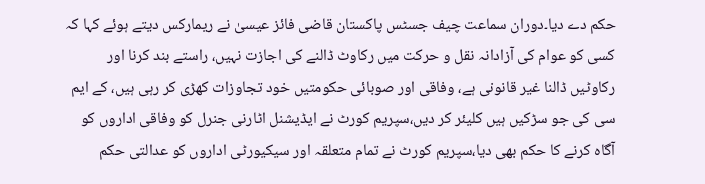حکم دے دیا۔دوران سماعت چیف جسٹس پاکستان قاضی فائز عیسیٰ نے ریمارکس دیتے ہوئے کہا کہ کسی کو عوام کی آزادانہ نقل و حرکت میں رکاوٹ ڈالنے کی اجازت نہیں، راستے بند کرنا اور رکاوٹیں ڈالنا غیر قانونی ہے، وفاقی اور صوبائی حکومتیں خود تجاوزات کھڑی کر رہی ہیں، کے ایم سی کی جو سڑکیں ہیں کلیئر کر دیں،سپریم کورٹ نے ایڈیشنل اٹارنی جنرل کو وفاقی اداروں کو آگاہ کرنے کا حکم بھی دیا،سپریم کورٹ نے تمام متعلقہ اور سیکیورٹی اداروں کو عدالتی حکم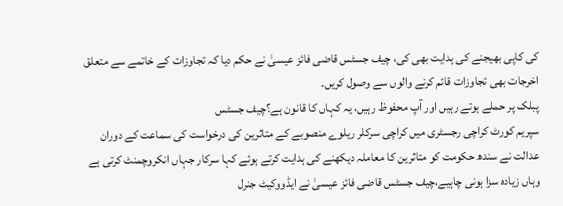کی کاپی بھیجنے کی ہدایت بھی کی، چیف جسٹس قاضی فائز عیسیٰ نے حکم دیا کہ تجاوزات کے خاتمے سے متعلق اخرجات بھی تجاوزات قائم کرنے والوں سے وصول کریں۔
پبلک پر حملے ہوتے رہیں اور آپ محفوظ رہیں، یہ کہاں کا قانون ہے؟چیف جسٹس
سپریم کورٹ کراچی رجسٹری میں کراچی سرکلر ریلوے منصوبے کے متاثرین کی درخواست کی سماعت کے دوران عدالت نے سندھ حکومت کو متاثرین کا معاملہ دیکھنے کی ہدایت کرتے ہوئے کہا سرکار جہاں انکروچمنٹ کرتی ہے وہاں زیادہ سزا ہونی چاہیے،چیف جسٹس قاضی فائز عیسیٰ نے ایڈووکیٹ جنرل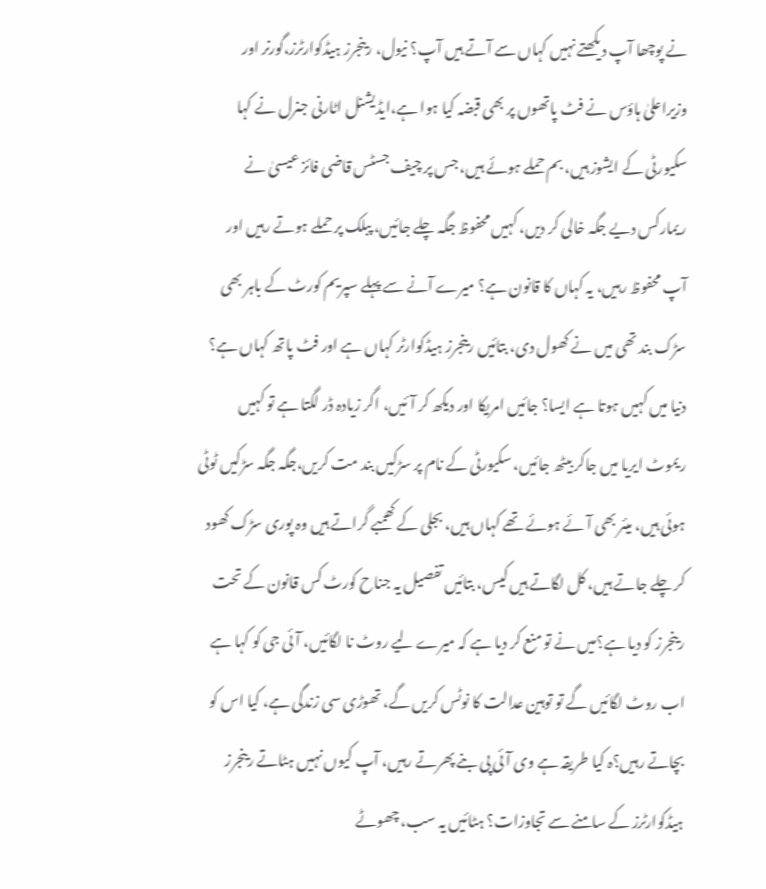نے پوچھا آپ دیکھتے نہیں کہاں سے آتے ہیں آپ؟ نیول، رینجرز ہیڈکوارٹرز،گورنر اور وزیراعلیٰ ہاؤس نے فٹ پاتھوں پر بھی قبضہ کیا ہوا ہے،ایڈیشنل اٹارنی جنرل نے کہا سکیورٹی کے ایشوز ہیں، بم حملے ہوئے ہیں، جس پر چیف جسٹس قاضی فائز عیسیٰ نے ریمارکس دیے جگہ خالی کر دیں، کہیں محفوظ جگہ چلے جائیں، پبلک پر حملے ہوتے رہیں اور آپ محفوظ رہیں، یہ کہاں کا قانون ہے؟ میرے آنے سے پہلے سپریم کورٹ کے باہر بھی سڑک بند تھی میں نے کھول دی، بتائیں رینجرز ہیڈکوارٹر کہاں ہے اور فٹ پاتھ کہاں ہے؟ دنیا میں کہیں ہوتا ہے ایسا؟ جائیں امریکا اور دیکھ کر آئیں، اگر زیادہ ڈر لگتا ہے تو کہیں ریموٹ ایریا میں جاکر بیٹھ جائیں، سکیورٹی کے نام پر سڑکیں بند مت کریں،جگہ جگہ سڑکیں ٹوٹی ہوئی ہیں، میئر بھی آئے ہوئے تھے کہاں ہیں، بجلی کے کھمبے گراتے ہیں وہ پوری سڑک کھود کر چلے جاتے ہیں، کل لگاتے ہیں کیس، بتائیں تفصیل یہ جناح کورٹ کس قانون کے تحت رینجرز کو دیا ہے؟میں نے تو منع کر دیا ہے کہ میرے لیے روٹ نا لگائیں، آئی جی کو کہا ہے اب روٹ لگائیں گے تو توہین عدالت کا نوٹس کریں گے، تھوڑی سی زندگی ہے، کیا اس کو بچاتے رہیں؟ہ کیا طریقہ ہے وی آئی پی بنے پھرتے رہیں، آپ کیوں نہیں ہٹاتے رینجرز ہیڈکوارٹرز کے سامنے سے تجاوزات؟ ہٹائیں یہ سب، چھوٹے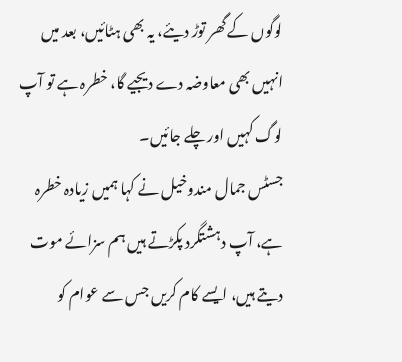لوگوں کے گھر توڑ دیئے، یہ بھی ہٹائیں، بعد میں انہیں بھی معاوضہ دے دیجیے گا، خطرہ ہے تو آپ لوگ کہیں اور چلے جائیں۔
جسٹس جمال مندوخیل نے کہا ہمیں زیادہ خطرہ ہے، آپ دہشتگرد پکڑتے ہیں ہم سزائے موت دیتے ہیں، ایسے کام کریں جس سے عوام کو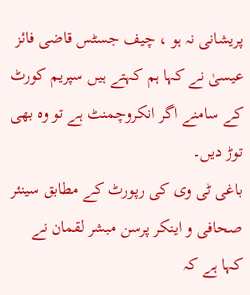پریشانی نہ ہو ، چیف جسٹس قاضی فائز عیسیٰ نے کہا ہم کہتے ہیں سپریم کورٹ کے سامنے اگر انکروچمنٹ ہے تو وہ بھی توڑ دیں۔
باغی ٹی وی کی رپورٹ کے مطابق سینئر صحافی و اینکر پرسن مبشر لقمان نے کہا ہے کہ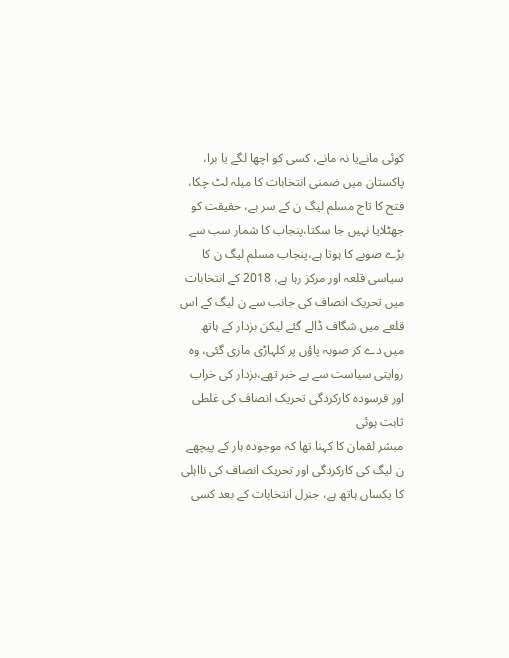کوئی مانےیا نہ مانے، کسی کو اچھا لگے یا برا، پاکستان میں ضمنی انتخابات کا میلہ لٹ چکا، فتح کا تاج مسلم لیگ ن کے سر ہے، حقیقت کو جھٹلایا نہیں جا سکتا،پنجاب کا شمار سب سے بڑے صوبے کا ہوتا ہے،پنجاب مسلم لیگ ن کا سیاسی قلعہ اور مرکز رہا ہے، 2018 کے انتخابات میں تحریک انصاف کی جانب سے ن لیگ کے اس قلعے میں شگاف ڈالے گئے لیکن بزدار کے ہاتھ میں دے کر صوبہ پاؤں پر کلہاڑی ماری گئی، وہ روایتی سیاست سے بے خبر تھے،بزدار کی خراب اور فرسودہ کارکردگی تحریک انصاف کی غلطی ثابت ہوئی
مبشر لقمان کا کہنا تھا کہ موجودہ ہار کے پیچھے ن لیگ کی کارکردگی اور تحریک انصاف کی نااہلی کا یکساں ہاتھ ہے، جنرل انتخابات کے بعد کسی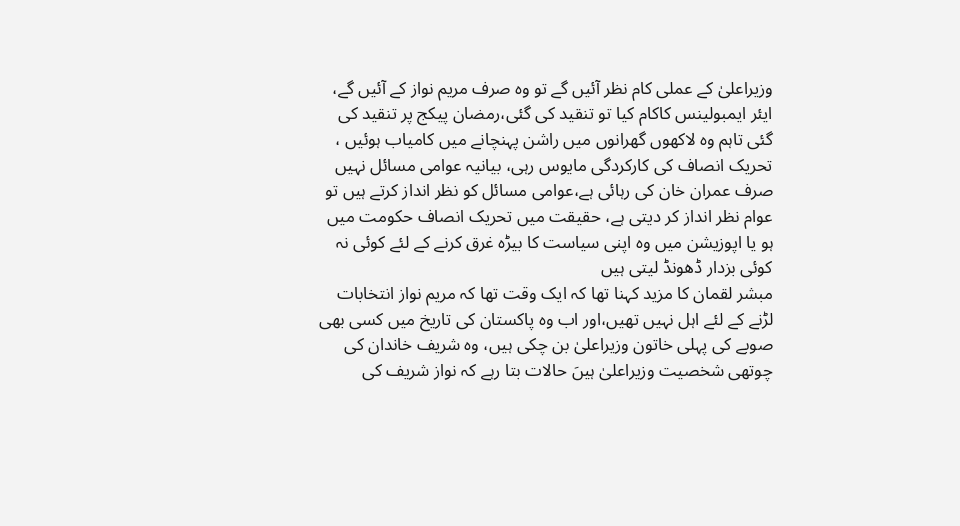وزیراعلیٰ کے عملی کام نظر آئیں گے تو وہ صرف مریم نواز کے آئیں گے، ایئر ایمبولینس کاکام کیا تو تنقید کی گئی،رمضان پیکج پر تنقید کی گئی تاہم وہ لاکھوں گھرانوں میں راشن پہنچانے میں کامیاب ہوئیں ، تحریک انصاف کی کارکردگی مایوس رہی، بیانیہ عوامی مسائل نہیں صرف عمران خان کی رہائی ہے،عوامی مسائل کو نظر انداز کرتے ہیں تو عوام نظر انداز کر دیتی ہے، حقیقت میں تحریک انصاف حکومت میں ہو یا اپوزیشن میں وہ اپنی سیاست کا بیڑہ غرق کرنے کے لئے کوئی نہ کوئی بزدار ڈھونڈ لیتی ہیں
مبشر لقمان کا مزید کہنا تھا کہ ایک وقت تھا کہ مریم نواز انتخابات لڑنے کے لئے اہل نہیں تھیں،اور اب وہ پاکستان کی تاریخ میں کسی بھی صوبے کی پہلی خاتون وزیراعلیٰ بن چکی ہیں، وہ شریف خاندان کی چوتھی شخصیت وزیراعلیٰ ہیںَ حالات بتا رہے کہ نواز شریف کی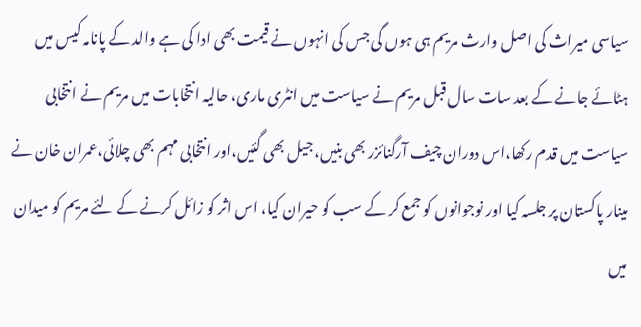سیاسی میراث کی اصل وارث مریم ہی ہوں گی جس کی انہوں نے قیمت بھی ادا کی ہے والد کے پانامہ کیس میں ہٹائے جانے کے بعد سات سال قبل مریم نے سیاست میں انٹری ماری، حالیہ انتخابات میں مریم نے انتخابی سیاست میں قدم رکھا،اس دوران چیف آرگنائزر بھی بنیں، جیل بھی گئیں،اور انتخابی مہم بھی چلائی،عمران خان نے مینار پاکستان پر جلسہ کیا اور نوجوانوں کو جمع کر کے سب کو حیران کیا، اس اثر کو زائل کرنے کے لئے مریم کو میدان میں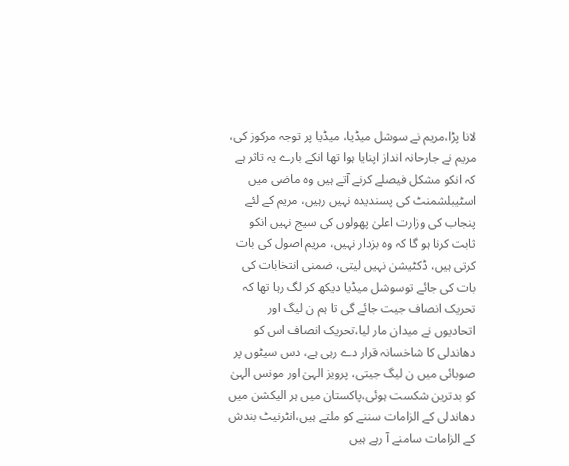لانا پڑا،مریم نے سوشل میڈیا، میڈیا پر توجہ مرکوز کی، مریم نے جارحانہ انداز اپنایا ہوا تھا انکے بارے یہ تاثر ہے کہ انکو مشکل فیصلے کرنے آتے ہیں وہ ماضی میں اسٹیبلشمنٹ کی پسندیدہ نہیں رہیں، مریم کے لئے پنجاب کی وزارت اعلیٰ پھولوں کی سیج نہیں انکو ثابت کرنا ہو گا کہ وہ بزدار نہیں، مریم اصول کی بات کرتی ہیں، ڈکٹیشن نہیں لیتی، ضمنی انتخابات کی بات کی جائے توسوشل میڈیا دیکھ کر لگ رہا تھا کہ تحریک انصاف جیت جائے گی تا ہم ن لیگ اور اتحادیوں نے میدان مار لیا،تحریک انصاف اس کو دھاندلی کا شاخسانہ قرار دے رہی ہے، دس سیٹوں پر صوبائی میں ن لیگ جیتی، پرویز الہیٰ اور مونس الہیٰ کو بدترین شکست ہوئی،پاکستان میں ہر الیکشن میں دھاندلی کے الزامات سننے کو ملتے ہیں،انٹرنیٹ بندش کے الزامات سامنے آ رہے ہیں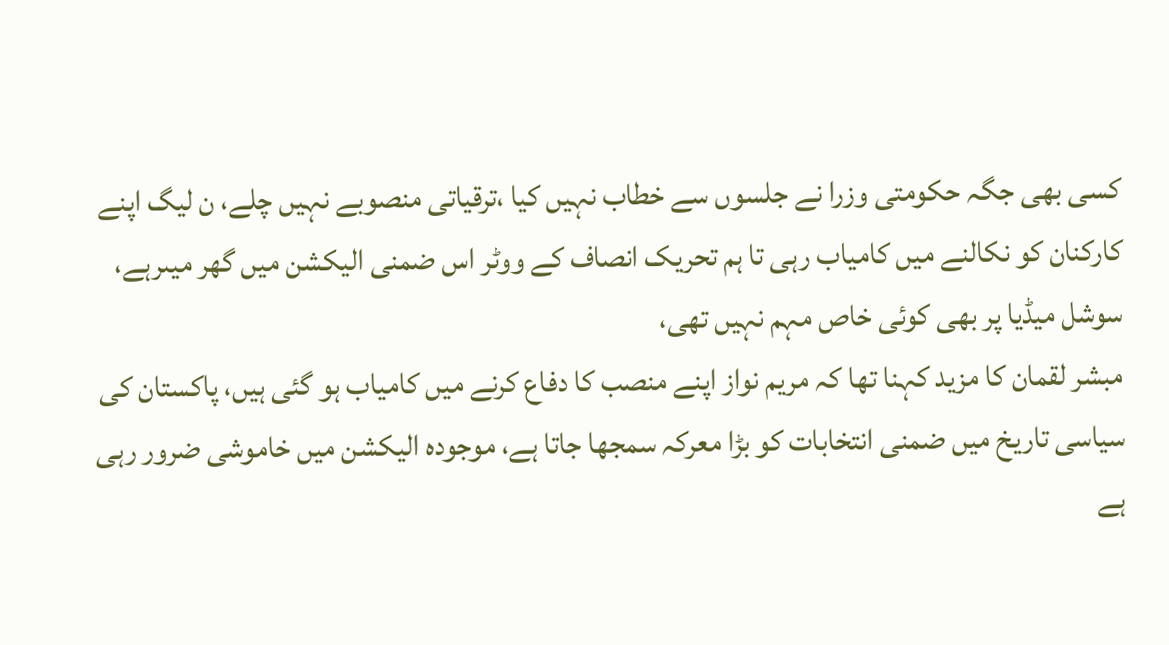کسی بھی جگہ حکومتی وزرا نے جلسوں سے خطاب نہیں کیا ،ترقیاتی منصوبے نہیں چلے، ن لیگ اپنے کارکنان کو نکالنے میں کامیاب رہی تا ہم تحریک انصاف کے ووٹر اس ضمنی الیکشن میں گھر میںرہے، سوشل میڈیا پر بھی کوئی خاص مہم نہیں تھی،
مبشر لقمان کا مزید کہنا تھا کہ مریم نواز اپنے منصب کا دفاع کرنے میں کامیاب ہو گئی ہیں، پاکستان کی سیاسی تاریخ میں ضمنی انتخابات کو بڑا معرکہ سمجھا جاتا ہے، موجودہ الیکشن میں خاموشی ضرور رہی ہے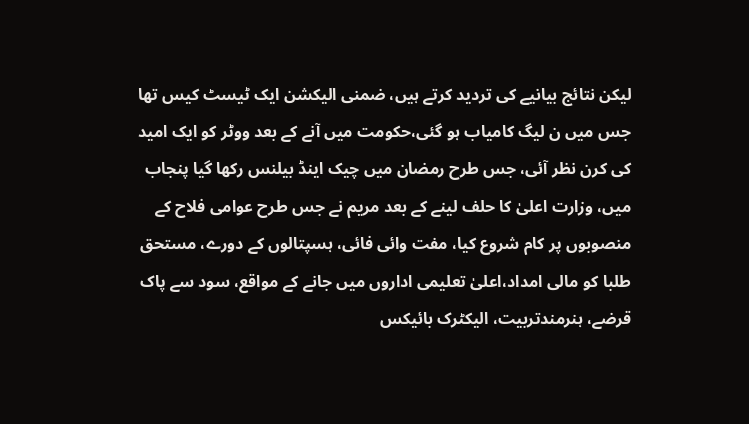لیکن نتائج بیانیے کی تردید کرتے ہیں، ضمنی الیکشن ایک ٹیسٹ کیس تھا جس میں ن لیگ کامیاب ہو گئی،حکومت میں آنے کے بعد ووٹر کو ایک امید کی کرن نظر آئی، جس طرح رمضان میں چیک اینڈ بیلنس رکھا گیا پنجاب میں، وزارت اعلیٰ کا حلف لینے کے بعد مریم نے جس طرح عوامی فلاح کے منصوبوں پر کام شروع کیا، مفت وائی فائی، ہسپتالوں کے دورے، مستحق طلبا کو مالی امداد،اعلیٰ تعلیمی اداروں میں جانے کے مواقع، سود سے پاک قرضے، ہنرمندتربیت، الیکٹرک بائیکس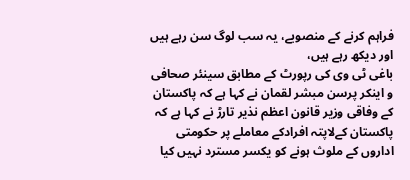فراہم کرنے کے منصوبے، یہ سب لوگ سن رہے ہیں اور دیکھ رہے ہیں،
باغی ٹی وی کی رپورٹ کے مطابق سینئر صحافی و اینکر پرسن مبشر لقمان نے کہا ہے کہ پاکستان کے وفاقی وزیر قانون اعظم نذیر تارڑ نے کہا ہے کہ پاکستان کےلاپتہ افرادکے معاملے پر حکومتی اداروں کے ملوث ہونے کو یکسر مسترد نہیں کیا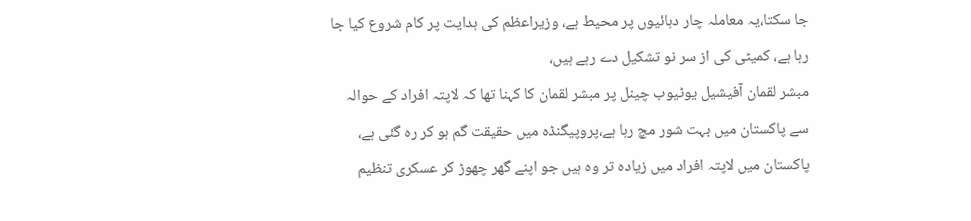جا سکتا،یہ معاملہ چار دہائیوں پر محیط ہے، وزیراعظم کی ہدایت پر کام شروع کیا جا رہا ہے، کمیٹی کی از سر نو تشکیل دے رہے ہیں،
مبشر لقمان آفیشیل یوٹیوب چینل پر مبشر لقمان کا کہنا تھا کہ لاپتہ افراد کے حوالہ سے پاکستان میں بہت شور مچ رہا ہے،پروپیگنڈہ میں حقیقت گم ہو کر رہ گئی ہے، پاکستان میں لاپتہ افراد میں زیادہ تر وہ ہیں جو اپنے گھر چھوڑ کر عسکری تنظیم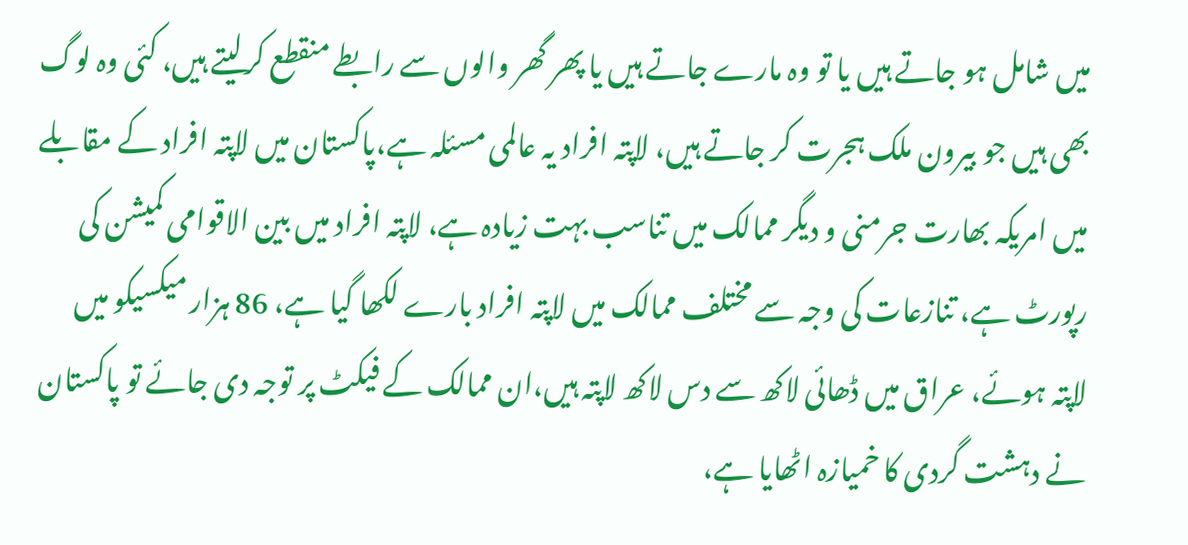میں شامل ہو جاتے ہیں یا تو وہ مارے جاتے ہیں یا پھر گھر والوں سے رابطے منقطع کرلیتے ہیں، کئی وہ لوگ بھی ہیں جو بیرون ملک ہجرت کر جاتے ہیں، لاپتہ افراد یہ عالمی مسئلہ ہے،پاکستان میں لاپتہ افراد کے مقابلے میں امریکہ بھارت جرمنی و دیگر ممالک میں تناسب بہت زیادہ ہے، لاپتہ افراد میں بین الاقوامی کمیشن کی رپورٹ ہے، تنازعات کی وجہ سے مختلف ممالک میں لاپتہ افراد بارے لکھا گیا ہے، 86 ہزار میکسیکو میں لاپتہ ہوئے، عراق میں ڈھائی لاکھ سے دس لاکھ لاپتہ ہیں،ان ممالک کے فیکٹ پر توجہ دی جائے تو پاکستان نے دہشت گردی کا خمیازہ اٹھایا ہے،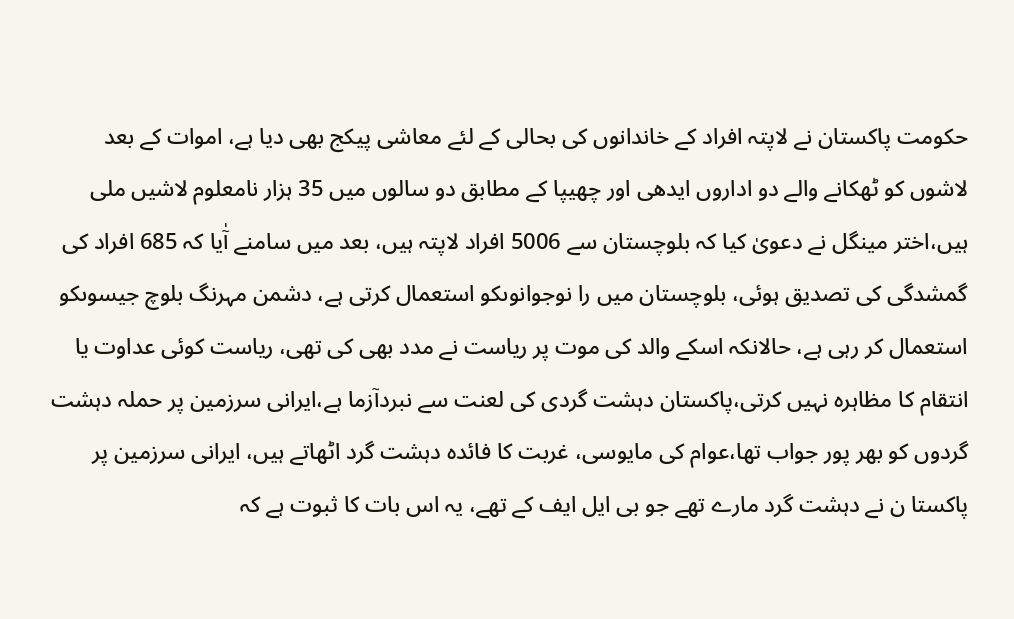حکومت پاکستان نے لاپتہ افراد کے خاندانوں کی بحالی کے لئے معاشی پیکج بھی دیا ہے، اموات کے بعد لاشوں کو ٹھکانے والے دو اداروں ایدھی اور چھیپا کے مطابق دو سالوں میں 35 ہزار نامعلوم لاشیں ملی ہیں،اختر مینگل نے دعویٰ کیا کہ بلوچستان سے 5006 افراد لاپتہ ہیں، بعد میں سامنے آٰیا کہ 685 افراد کی گمشدگی کی تصدیق ہوئی، بلوچستان میں را نوجوانوںکو استعمال کرتی ہے، دشمن مہرنگ بلوچ جیسوںکو استعمال کر رہی ہے، حالانکہ اسکے والد کی موت پر ریاست نے مدد بھی کی تھی، ریاست کوئی عداوت یا انتقام کا مظاہرہ نہیں کرتی،پاکستان دہشت گردی کی لعنت سے نبردآزما ہے،ایرانی سرزمین پر حملہ دہشت گردوں کو بھر پور جواب تھا،عوام کی مایوسی، غربت کا فائدہ دہشت گرد اٹھاتے ہیں، ایرانی سرزمین پر پاکستا ن نے دہشت گرد مارے تھے جو بی ایل ایف کے تھے، یہ اس بات کا ثبوت ہے کہ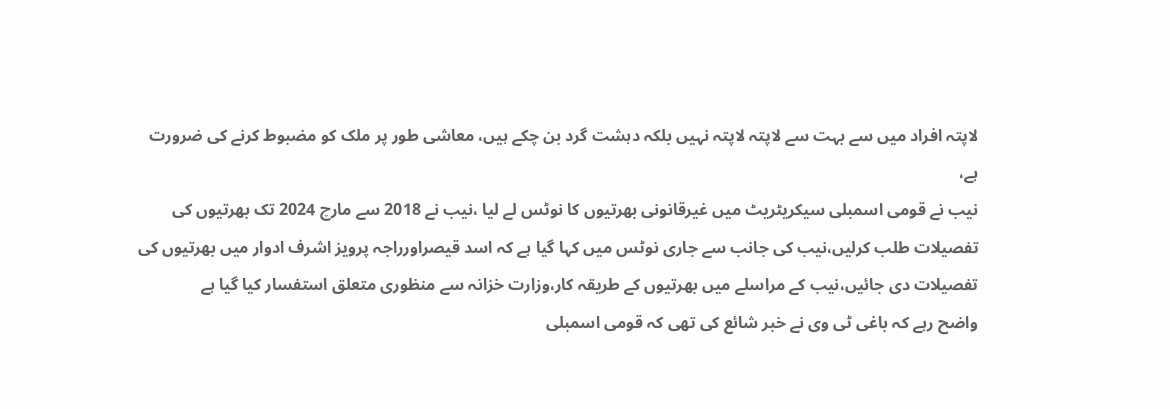لاپتہ افراد میں سے بہت سے لاپتہ لاپتہ نہیں بلکہ دہشت گرد بن چکے ہیں، معاشی طور پر ملک کو مضبوط کرنے کی ضرورت ہے،
نیب نے قومی اسمبلی سیکریٹریٹ میں غیرقانونی بھرتیوں کا نوٹس لے لیا ،نیب نے 2018 سے مارچ 2024 تک بھرتیوں کی تفصیلات طلب کرلیں،نیب کی جانب سے جاری نوٹس میں کہا گیا ہے کہ اسد قیصراورراجہ پرویز اشرف ادوار میں بھرتیوں کی تفصیلات دی جائیں،نیب کے مراسلے میں بھرتیوں کے طریقہ کار،وزارت خزانہ سے منظوری متعلق استفسار کیا گیا ہے
واضح رہے کہ باغی ٹی وی نے خبر شائع کی تھی کہ قومی اسمبلی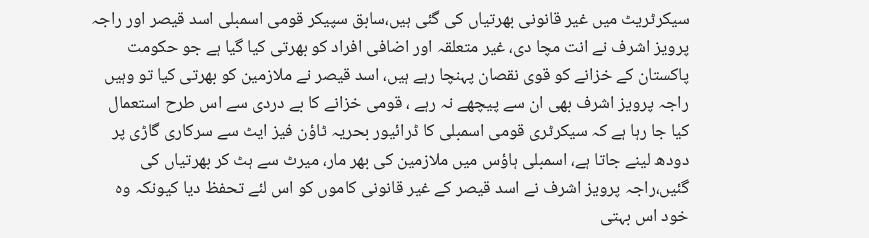سیکرٹریٹ میں غیر قانونی بھرتیاں کی گئی ہیں،سابق سپیکر قومی اسمبلی اسد قیصر اور راجہ پرویز اشرف نے انت مچا دی، غیر متعلقہ اور اضافی افراد کو بھرتی کیا گیا ہے جو حکومت پاکستان کے خزانے کو قوی نقصان پہنچا رہے ہیں، اسد قیصر نے ملازمین کو بھرتی کیا تو وہیں راجہ پرویز اشرف بھی ان سے پیچھے نہ رہے ، قومی خزانے کا بے دردی سے اس طرح استعمال کیا جا رہا ہے کہ سیکرٹری قومی اسمبلی کا ڈرائیور بحریہ ٹاؤن فیز ایٹ سے سرکاری گاڑی پر دودھ لینے جاتا ہے، اسمبلی ہاؤس میں ملازمین کی بھر مار، میرٹ سے ہٹ کر بھرتیاں کی گئیں،راجہ پرویز اشرف نے اسد قیصر کے غیر قانونی کاموں کو اس لئے تحفظ دیا کیونکہ وہ خود اس بہتی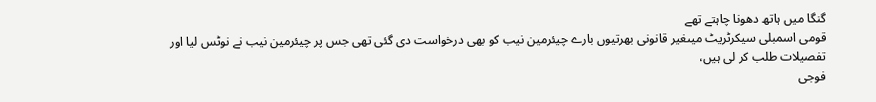گنگا میں ہاتھ دھونا چاہتے تھے
قومی اسمبلی سیکرٹریٹ میںغیر قانونی بھرتیوں بارے چیئرمین نیب کو بھی درخواست دی گئی تھی جس پر چیئرمین نیب نے نوٹس لیا اور تفصیلات طلب کر لی ہیں،
فوجی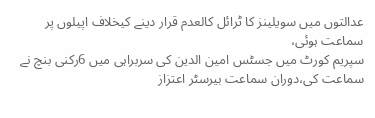عدالتوں میں سویلینز کا ٹرائل کالعدم قرار دینے کیخلاف اپیلوں پر سماعت ہوئی،
سپریم کورٹ میں جسٹس امین الدین کی سربراہی میں 6رکنی بنچ نے سماعت کی،دوران سماعت بیرسٹر اعتزاز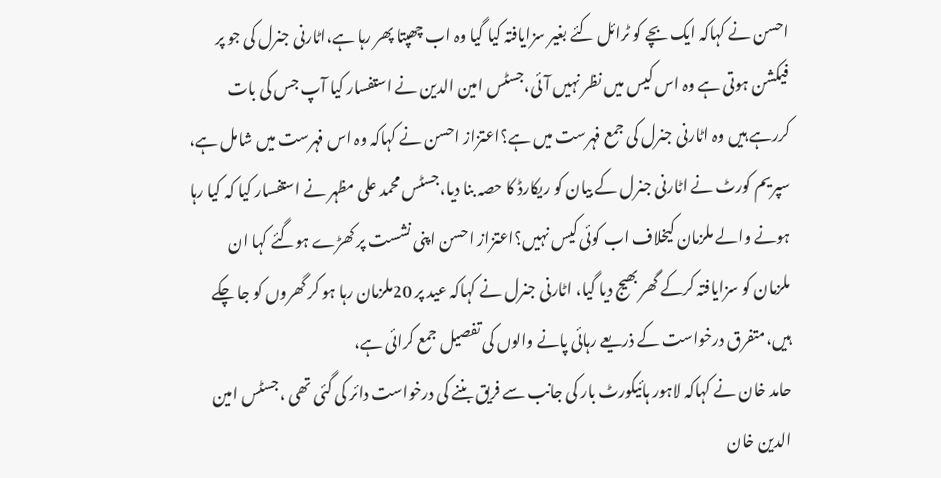احسن نے کہاکہ ایک بچے کو ٹرائل کئے بغیر سزایافتہ کیا گیا وہ اب چھپتا پھر رہا ہے،اٹارنی جنرل کی جو پر فیکشن ہوتی ہے وہ اس کیس میں نظر نہیں آئی،جسٹس امین الدین نے استفسار کیا آپ جس کی بات کررہے ہیں وہ اٹارنی جنرل کی جمع فہرست میں ہے؟اعتزاز احسن نے کہاکہ وہ اس فہرست میں شامل ہے، سپریم کورٹ نے اٹارنی جنرل کے بیان کو ریکارڈ کا حصہ بنا دیا،جسٹس محمد علی مظہر نے استفسار کیا کہ کیا رہا ہونے والے ملزمان کیخلاف اب کوئی کیس نہیں؟اعتزاز احسن اپنی نشست پر کھڑے ہوگئے کہا ان ملزمان کو سزایافتہ کرکے گھر بھیج دیا گیا، اٹارنی جنرل نے کہاکہ عید پر 20ملزمان رہا ہو کر گھروں کو جا چکے ہیں،متفرق درخواست کے ذریعے رہائی پانے والوں کی تفصیل جمع کرائی ہے،
حامد خان نے کہاکہ لاہور ہائیکورٹ بار کی جانب سے فریق بننے کی درخواست دائر کی گئی تھی ،جسٹس امین الدین خان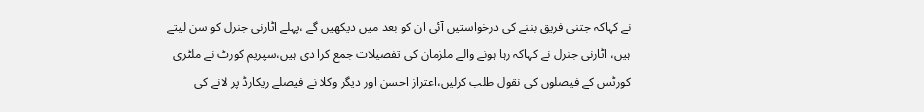نے کہاکہ جتنی فریق بننے کی درخواستیں آئی ان کو بعد میں دیکھیں گے ،پہلے اٹارنی جنرل کو سن لیتے ہیں، اٹارنی جنرل نے کہاکہ رہا ہونے والے ملزمان کی تفصیلات جمع کرا دی ہیں،سپریم کورٹ نے ملٹری کورٹس کے فیصلوں کی نقول طلب کرلیں،اعتراز احسن اور دیگر وکلا نے فیصلے ریکارڈ پر لانے کی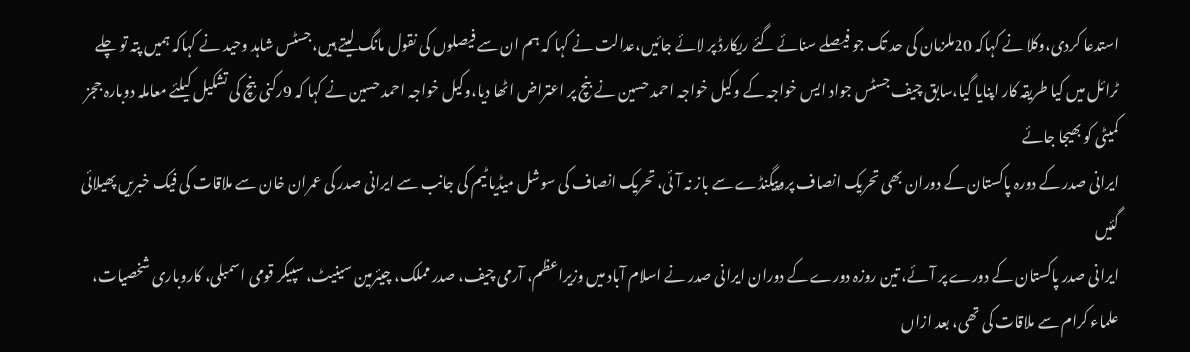استدعا کردی،وکلا نے کہاکہ 20ملزمان کی حد تک جو فیصلے سنائے گئے ریکارڈ پر لائے جائیں،عدالت نے کہا کہ ہم ان سے فیصلوں کی نقول مانگ لیتے ہیں،جسٹس شاہد وحید نے کہاکہ ہمیں پتہ تو چلے ٹرائل میں کیا طریقہ کار اپنایا گیا،سابق چیف جسٹس جواد ایس خواجہ کے وکیل خواجہ احمد حسین نے بنچ پر اعتراض اٹھا دیا،وکیل خواجہ احمد حسین نے کہا کہ 9رکنی بنچ کی تشکیل کیلئے معاملہ دوبارہ ججز کمیٹی کو بھیجا جائے
ایرانی صدر کے دورہ پاکستان کے دوران بھی تحریک انصاف پروپیگنڈے سے باز نہ آئی، تحریک انصاف کی سوشل میڈیا ٹیم کی جانب سے ایرانی صدر کی عمران خان سے ملاقات کی فیک خبریں پھیلائی گئیں
ایرانی صدر پاکستان کے دورے پر آئے، تین روزہ دورے کے دوران ایرانی صدر نے اسلام آباد میں وزیراعظم، آرمی چیف، صدر مملک، چیئرمین سینیٹ، سپیکر قومی اسمبلی، کاروباری شخصیات، علماء کرام سے ملاقات کی تھی، بعد ازاں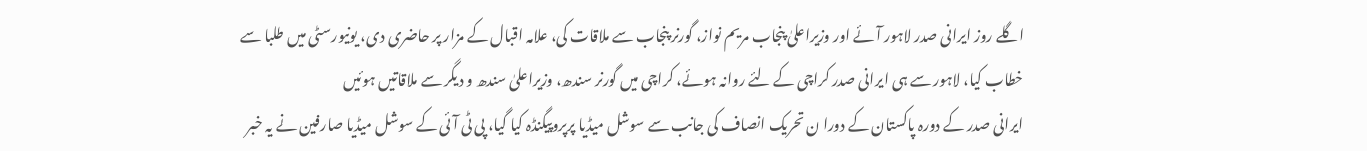اگلے روز ایرانی صدر لاہور آئے اور وزیراعلیٰ پنجاب مریم نواز، گورنر پنجاب سے ملاقات کی، علامہ اقبال کے مزار پر حاضری دی، یونیورسٹی میں طلبا سے خطاب کیا، لاہور سے ہی ایرانی صدر کراچی کے لئے روانہ ہوئے، کراچی میں گورنر سندھ، وزیراعلیٰ سندھ و دیگر سے ملاقاتیں ہوئیں
ایرانی صدر کے دورہ پاکستان کے دورا ن تحریک انصاف کی جانب سے سوشل میڈیا پرپروپیگنڈہ کیا گیا، پی ٹی آئی کے سوشل میڈیا صارفین نے یہ خبر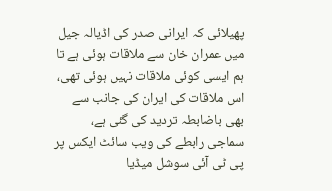پھیلائی کہ ایرانی صدر کی اڈیالہ جیل میں عمران خان سے ملاقات ہوئی ہے تا ہم ایسی کوئی ملاقات نہیں ہوئی تھی، اس ملاقات کی ایران کی جانب سے بھی باضابطہ تردید کی گئی ہے،
سماجی رابطے کی ویب سائٹ ایکس پر پی ٹی آئی سوشل میڈیا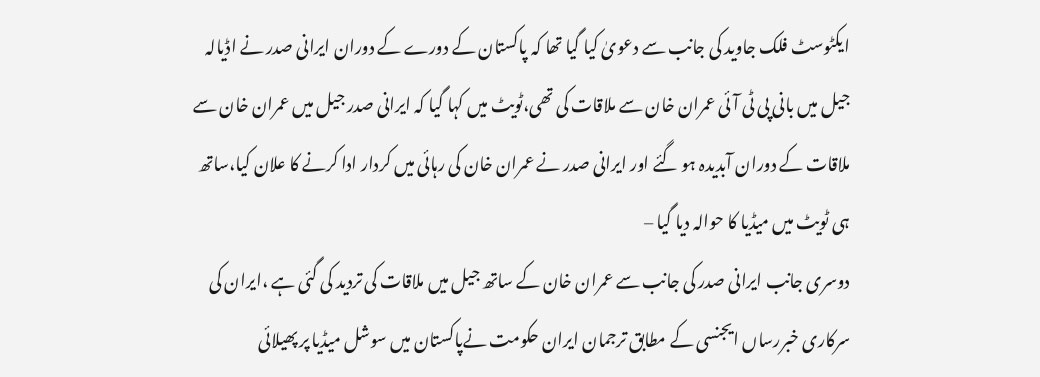ایکٹوسٹ فلک جاوید کی جانب سے دعویٰ کیا گیا تھا کہ پاکستان کے دورے کے دوران ایرانی صدر نے اڈیالہ جیل میں بانی پی ٹی آئی عمران خان سے ملاقات کی تھی،ٹویٹ میں کہا گیا کہ ایرانی صدر جیل میں عمران خان سے ملاقات کے دوران آبدیدہ ہو گئے اور ایرانی صدر نے عمران خان کی رہائی میں کردار ادا کرنے کا علان کیا،ساتھ ہی ٹویٹ میں میڈیا کا حوالہ دیا گیا –
دوسری جانب ایرانی صدر کی جانب سے عمران خان کے ساتھ جیل میں ملاقات کی تردید کی گئی ہے ،ایران کی سرکاری خبررساں ایجنسی کے مطابق ترجمان ایران حکومت نےپاکستان میں سوشل میڈیا پر پھیلائی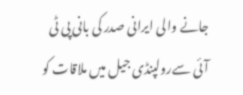جانے والی ایرانی صدر کی بانی پی ٹی آئی سےرولپنڈی جیل میں ملاقات کو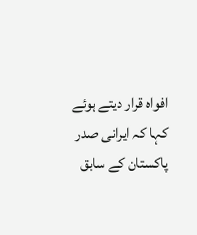افواہ قرار دیتے ہوئے کہا کہ ایرانی صدر پاکستان کے سابق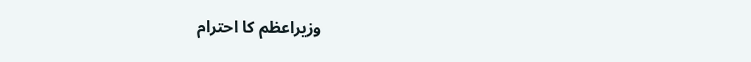وزیراعظم کا احترام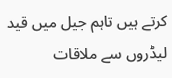کرتے ہیں تاہم جیل میں قید لیڈروں سے ملاقات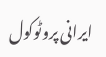ایرانی پروٹوکول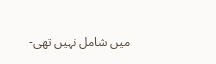میں شامل نہیں تھی-